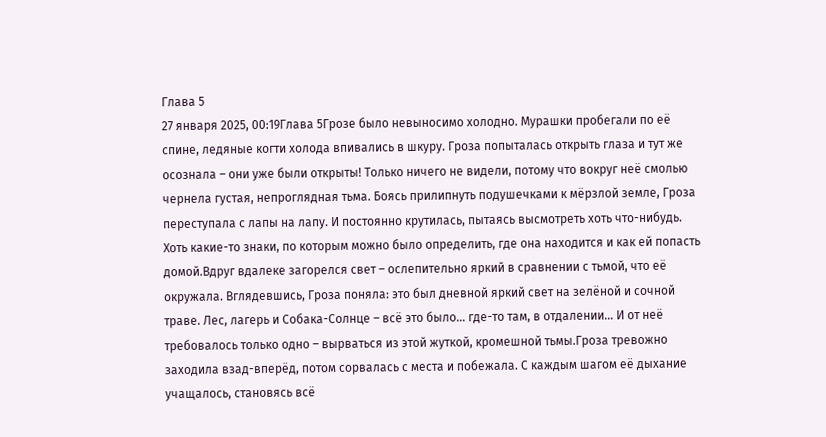Глава 5
27 января 2025, 00:19Глава 5Грозе было невыносимо холодно. Мурашки пробегали по её спине, ледяные когти холода впивались в шкуру. Гроза попыталась открыть глаза и тут же осознала – они уже были открыты! Только ничего не видели, потому что вокруг неё смолью чернела густая, непроглядная тьма. Боясь прилипнуть подушечками к мёрзлой земле, Гроза переступала с лапы на лапу. И постоянно крутилась, пытаясь высмотреть хоть что-нибудь. Хоть какие-то знаки, по которым можно было определить, где она находится и как ей попасть домой.Вдруг вдалеке загорелся свет – ослепительно яркий в сравнении с тьмой, что её окружала. Вглядевшись, Гроза поняла: это был дневной яркий свет на зелёной и сочной траве. Лес, лагерь и Собака-Солнце – всё это было… где-то там, в отдалении… И от неё требовалось только одно – вырваться из этой жуткой, кромешной тьмы.Гроза тревожно заходила взад-вперёд, потом сорвалась с места и побежала. С каждым шагом её дыхание учащалось, становясь всё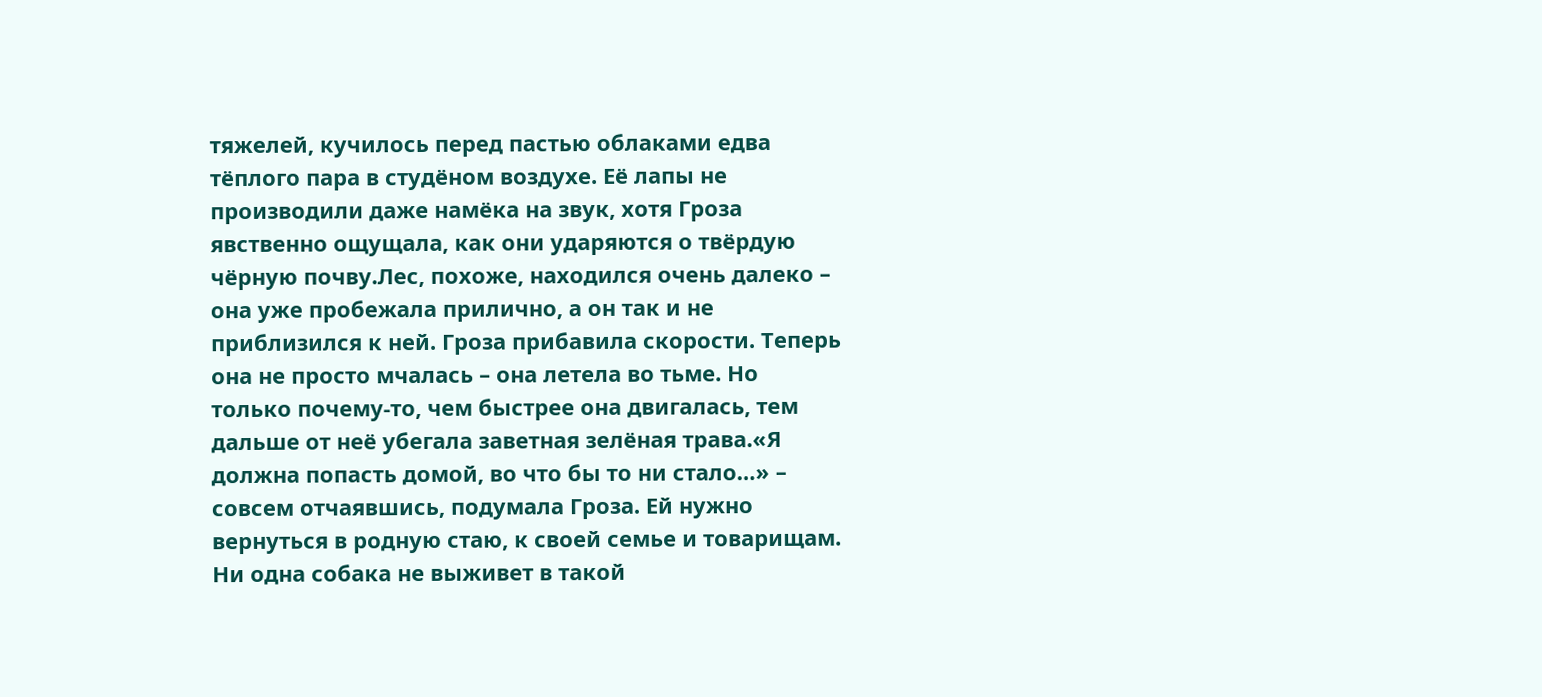тяжелей, кучилось перед пастью облаками едва тёплого пара в студёном воздухе. Её лапы не производили даже намёка на звук, хотя Гроза явственно ощущала, как они ударяются о твёрдую чёрную почву.Лес, похоже, находился очень далеко – она уже пробежала прилично, а он так и не приблизился к ней. Гроза прибавила скорости. Теперь она не просто мчалась – она летела во тьме. Но только почему-то, чем быстрее она двигалась, тем дальше от неё убегала заветная зелёная трава.«Я должна попасть домой, во что бы то ни стало…» – совсем отчаявшись, подумала Гроза. Ей нужно вернуться в родную стаю, к своей семье и товарищам. Ни одна собака не выживет в такой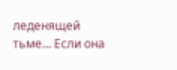леденящей тьме… Если она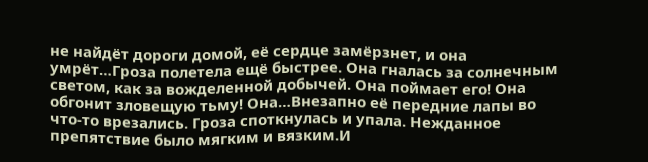не найдёт дороги домой, её сердце замёрзнет, и она умрёт…Гроза полетела ещё быстрее. Она гналась за солнечным светом, как за вожделенной добычей. Она поймает его! Она обгонит зловещую тьму! Она…Внезапно её передние лапы во что-то врезались. Гроза споткнулась и упала. Нежданное препятствие было мягким и вязким.И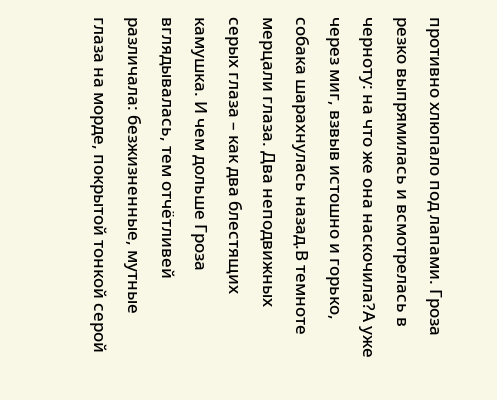противно хлюпало под лапами. Гроза резко выпрямилась и всмотрелась в черноту: на что же она наскочила?А уже через миг, взвыв истошно и горько, собака шарахнулась назад.В темноте мерцали глаза. Два неподвижных серых глаза – как два блестящих камушка. И чем дольше Гроза вглядывалась, тем отчётливей различала: безжизненные, мутные глаза на морде, покрытой тонкой серой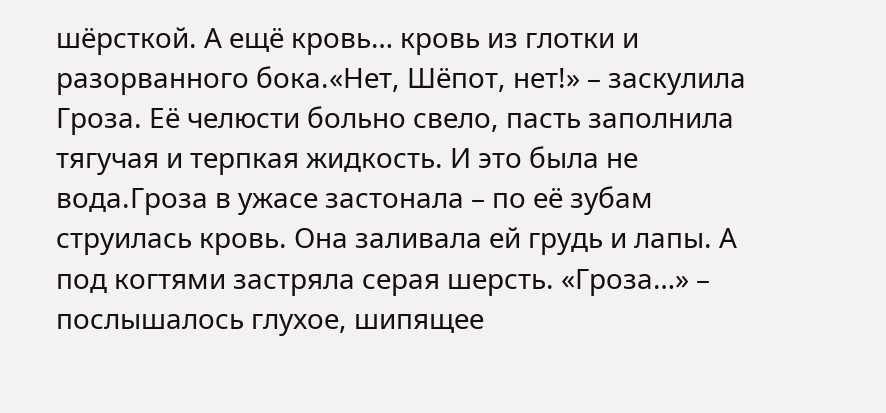шёрсткой. А ещё кровь… кровь из глотки и разорванного бока.«Нет, Шёпот, нет!» – заскулила Гроза. Её челюсти больно свело, пасть заполнила тягучая и терпкая жидкость. И это была не вода.Гроза в ужасе застонала – по её зубам струилась кровь. Она заливала ей грудь и лапы. А под когтями застряла серая шерсть. «Гроза…» – послышалось глухое, шипящее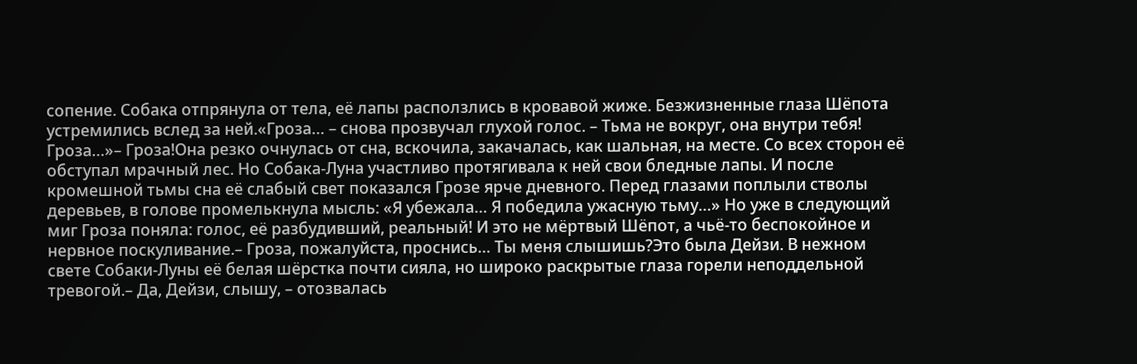сопение. Собака отпрянула от тела, её лапы расползлись в кровавой жиже. Безжизненные глаза Шёпота устремились вслед за ней.«Гроза… – снова прозвучал глухой голос. – Тьма не вокруг, она внутри тебя! Гроза…»– Гроза!Она резко очнулась от сна, вскочила, закачалась, как шальная, на месте. Со всех сторон её обступал мрачный лес. Но Собака-Луна участливо протягивала к ней свои бледные лапы. И после кромешной тьмы сна её слабый свет показался Грозе ярче дневного. Перед глазами поплыли стволы деревьев, в голове промелькнула мысль: «Я убежала… Я победила ужасную тьму…» Но уже в следующий миг Гроза поняла: голос, её разбудивший, реальный! И это не мёртвый Шёпот, а чьё-то беспокойное и нервное поскуливание.– Гроза, пожалуйста, проснись… Ты меня слышишь?Это была Дейзи. В нежном свете Собаки-Луны её белая шёрстка почти сияла, но широко раскрытые глаза горели неподдельной тревогой.– Да, Дейзи, слышу, – отозвалась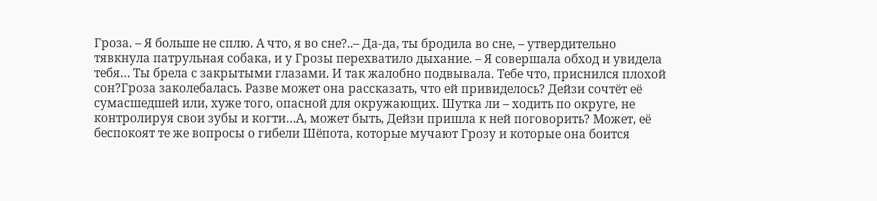Гроза. – Я больше не сплю. А что, я во сне?..– Да-да, ты бродила во сне, – утвердительно тявкнула патрульная собака, и у Грозы перехватило дыхание. – Я совершала обход и увидела тебя… Ты брела с закрытыми глазами. И так жалобно подвывала. Тебе что, приснился плохой сон?Гроза заколебалась. Разве может она рассказать, что ей привиделось? Дейзи сочтёт её сумасшедшей или, хуже того, опасной для окружающих. Шутка ли – ходить по округе, не контролируя свои зубы и когти…А, может быть, Дейзи пришла к ней поговорить? Может, её беспокоят те же вопросы о гибели Шёпота, которые мучают Грозу и которые она боится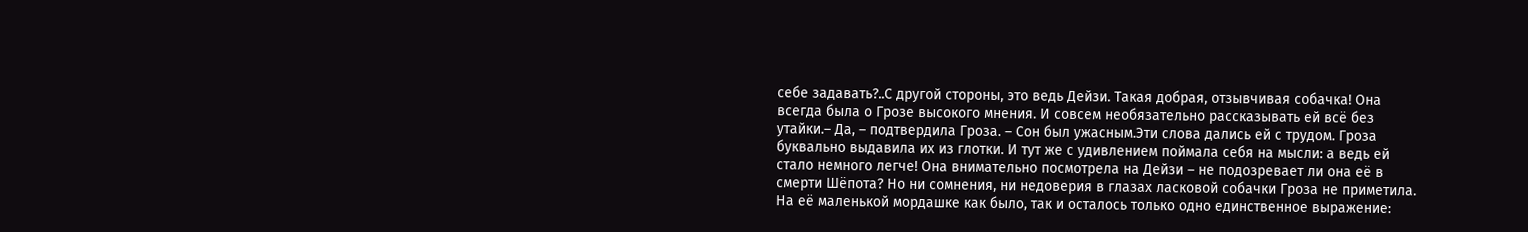себе задавать?..С другой стороны, это ведь Дейзи. Такая добрая, отзывчивая собачка! Она всегда была о Грозе высокого мнения. И совсем необязательно рассказывать ей всё без утайки.– Да, – подтвердила Гроза. – Сон был ужасным.Эти слова дались ей с трудом. Гроза буквально выдавила их из глотки. И тут же с удивлением поймала себя на мысли: а ведь ей стало немного легче! Она внимательно посмотрела на Дейзи – не подозревает ли она её в смерти Шёпота? Но ни сомнения, ни недоверия в глазах ласковой собачки Гроза не приметила. На её маленькой мордашке как было, так и осталось только одно единственное выражение: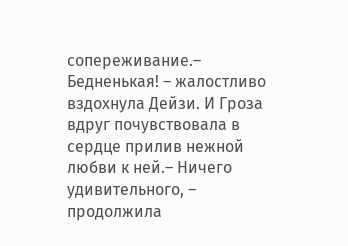сопереживание.– Бедненькая! – жалостливо вздохнула Дейзи. И Гроза вдруг почувствовала в сердце прилив нежной любви к ней.– Ничего удивительного, – продолжила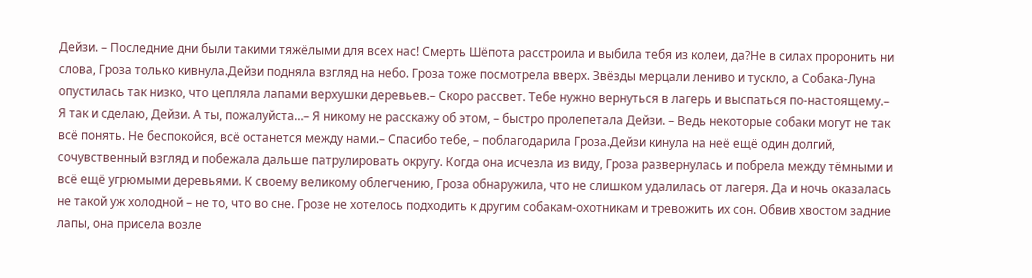Дейзи. – Последние дни были такими тяжёлыми для всех нас! Смерть Шёпота расстроила и выбила тебя из колеи, да?Не в силах проронить ни слова, Гроза только кивнула.Дейзи подняла взгляд на небо. Гроза тоже посмотрела вверх. Звёзды мерцали лениво и тускло, а Собака-Луна опустилась так низко, что цепляла лапами верхушки деревьев.– Скоро рассвет. Тебе нужно вернуться в лагерь и выспаться по-настоящему.– Я так и сделаю, Дейзи. А ты, пожалуйста…– Я никому не расскажу об этом, – быстро пролепетала Дейзи. – Ведь некоторые собаки могут не так всё понять. Не беспокойся, всё останется между нами.– Спасибо тебе, – поблагодарила Гроза.Дейзи кинула на неё ещё один долгий, сочувственный взгляд и побежала дальше патрулировать округу. Когда она исчезла из виду, Гроза развернулась и побрела между тёмными и всё ещё угрюмыми деревьями. К своему великому облегчению, Гроза обнаружила, что не слишком удалилась от лагеря. Да и ночь оказалась не такой уж холодной – не то, что во сне. Грозе не хотелось подходить к другим собакам-охотникам и тревожить их сон. Обвив хвостом задние лапы, она присела возле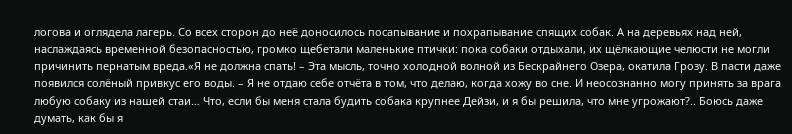логова и оглядела лагерь. Со всех сторон до неё доносилось посапывание и похрапывание спящих собак. А на деревьях над ней, наслаждаясь временной безопасностью, громко щебетали маленькие птички: пока собаки отдыхали, их щёлкающие челюсти не могли причинить пернатым вреда.«Я не должна спать! – Эта мысль, точно холодной волной из Бескрайнего Озера, окатила Грозу. В пасти даже появился солёный привкус его воды. – Я не отдаю себе отчёта в том, что делаю, когда хожу во сне. И неосознанно могу принять за врага любую собаку из нашей стаи… Что, если бы меня стала будить собака крупнее Дейзи, и я бы решила, что мне угрожают?.. Боюсь даже думать, как бы я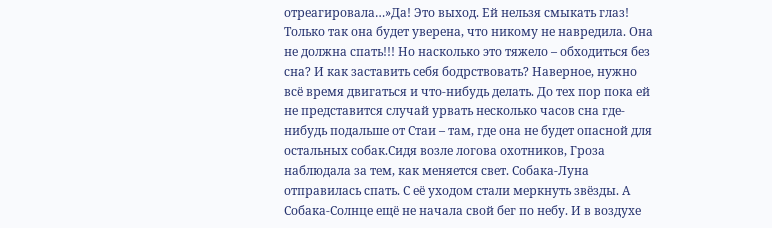отреагировала…»Да! Это выход. Ей нельзя смыкать глаз! Только так она будет уверена, что никому не навредила. Она не должна спать!!! Но насколько это тяжело – обходиться без сна? И как заставить себя бодрствовать? Наверное, нужно всё время двигаться и что-нибудь делать. До тех пор пока ей не представится случай урвать несколько часов сна где-нибудь подальше от Стаи – там, где она не будет опасной для остальных собак.Сидя возле логова охотников, Гроза наблюдала за тем, как меняется свет. Собака-Луна отправилась спать. С её уходом стали меркнуть звёзды. А Собака-Солнце ещё не начала свой бег по небу. И в воздухе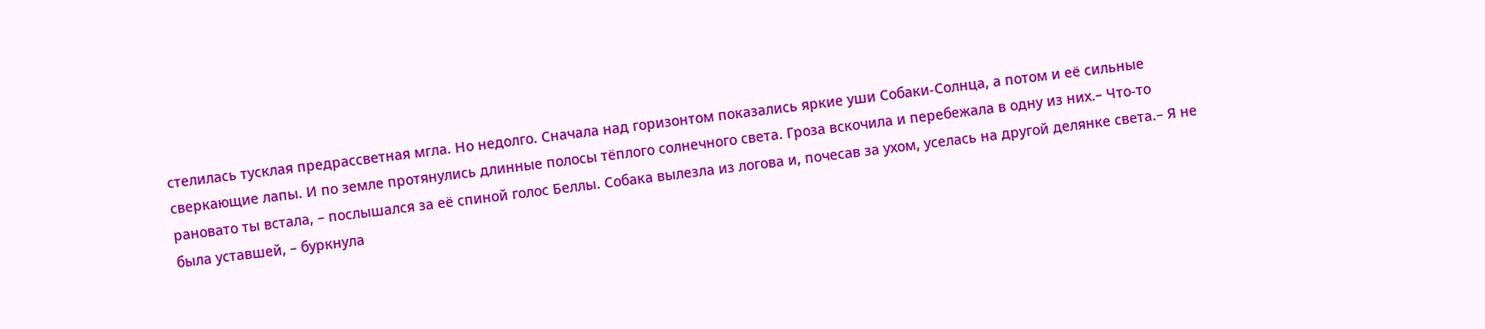стелилась тусклая предрассветная мгла. Но недолго. Сначала над горизонтом показались яркие уши Собаки-Солнца, а потом и её сильные сверкающие лапы. И по земле протянулись длинные полосы тёплого солнечного света. Гроза вскочила и перебежала в одну из них.– Что-то рановато ты встала, – послышался за её спиной голос Беллы. Собака вылезла из логова и, почесав за ухом, уселась на другой делянке света.– Я не была уставшей, – буркнула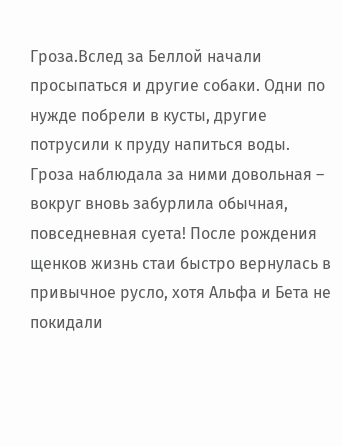Гроза.Вслед за Беллой начали просыпаться и другие собаки. Одни по нужде побрели в кусты, другие потрусили к пруду напиться воды. Гроза наблюдала за ними довольная – вокруг вновь забурлила обычная, повседневная суета! После рождения щенков жизнь стаи быстро вернулась в привычное русло, хотя Альфа и Бета не покидали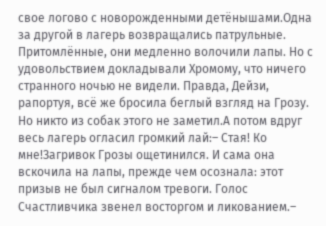свое логово с новорожденными детёнышами.Одна за другой в лагерь возвращались патрульные. Притомлённые, они медленно волочили лапы. Но с удовольствием докладывали Хромому, что ничего странного ночью не видели. Правда, Дейзи, рапортуя, всё же бросила беглый взгляд на Грозу. Но никто из собак этого не заметил.А потом вдруг весь лагерь огласил громкий лай:– Стая! Ко мне!Загривок Грозы ощетинился. И сама она вскочила на лапы, прежде чем осознала: этот призыв не был сигналом тревоги. Голос Счастливчика звенел восторгом и ликованием.–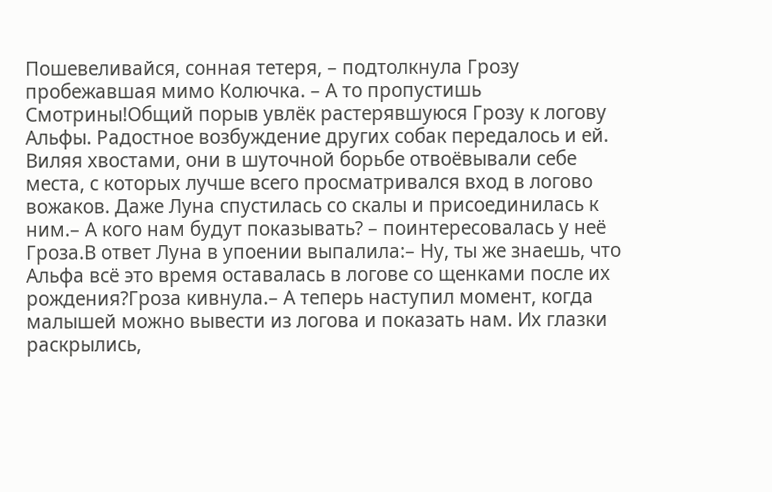Пошевеливайся, сонная тетеря, – подтолкнула Грозу пробежавшая мимо Колючка. – А то пропустишь Смотрины!Общий порыв увлёк растерявшуюся Грозу к логову Альфы. Радостное возбуждение других собак передалось и ей. Виляя хвостами, они в шуточной борьбе отвоёвывали себе места, с которых лучше всего просматривался вход в логово вожаков. Даже Луна спустилась со скалы и присоединилась к ним.– А кого нам будут показывать? – поинтересовалась у неё Гроза.В ответ Луна в упоении выпалила:– Ну, ты же знаешь, что Альфа всё это время оставалась в логове со щенками после их рождения?Гроза кивнула.– А теперь наступил момент, когда малышей можно вывести из логова и показать нам. Их глазки раскрылись,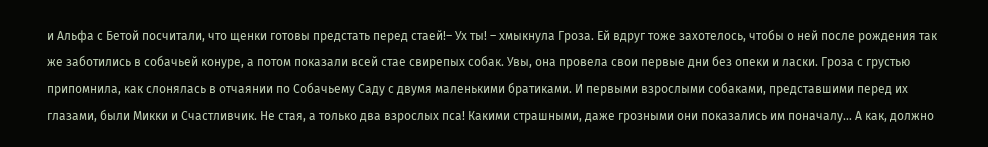и Альфа с Бетой посчитали, что щенки готовы предстать перед стаей!– Ух ты! – хмыкнула Гроза. Ей вдруг тоже захотелось, чтобы о ней после рождения так же заботились в собачьей конуре, а потом показали всей стае свирепых собак. Увы, она провела свои первые дни без опеки и ласки. Гроза с грустью припомнила, как слонялась в отчаянии по Собачьему Саду с двумя маленькими братиками. И первыми взрослыми собаками, представшими перед их глазами, были Микки и Счастливчик. Не стая, а только два взрослых пса! Какими страшными, даже грозными они показались им поначалу… А как, должно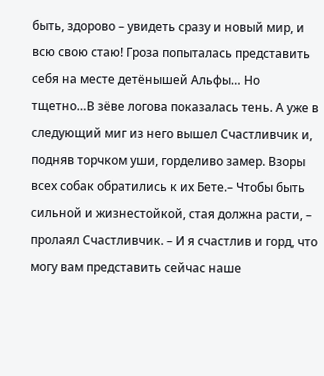быть, здорово – увидеть сразу и новый мир, и всю свою стаю! Гроза попыталась представить себя на месте детёнышей Альфы… Но тщетно…В зёве логова показалась тень. А уже в следующий миг из него вышел Счастливчик и, подняв торчком уши, горделиво замер. Взоры всех собак обратились к их Бете.– Чтобы быть сильной и жизнестойкой, стая должна расти, – пролаял Счастливчик. – И я счастлив и горд, что могу вам представить сейчас наше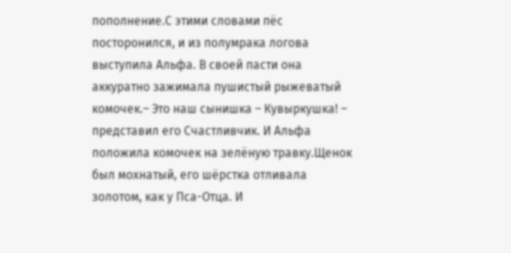пополнение.С этими словами пёс посторонился, и из полумрака логова выступила Альфа. В своей пасти она аккуратно зажимала пушистый рыжеватый комочек.– Это наш сынишка – Кувыркушка! – представил его Счастливчик. И Альфа положила комочек на зелёную травку.Щенок был мохнатый, его шёрстка отливала золотом, как у Пса-Отца. И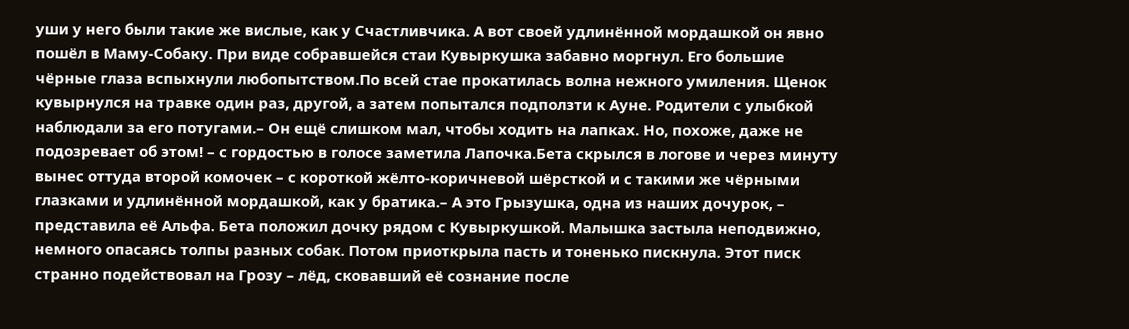уши у него были такие же вислые, как у Счастливчика. А вот своей удлинённой мордашкой он явно пошёл в Маму-Собаку. При виде собравшейся стаи Кувыркушка забавно моргнул. Его большие чёрные глаза вспыхнули любопытством.По всей стае прокатилась волна нежного умиления. Щенок кувырнулся на травке один раз, другой, а затем попытался подползти к Ауне. Родители с улыбкой наблюдали за его потугами.– Он ещё слишком мал, чтобы ходить на лапках. Но, похоже, даже не подозревает об этом! – с гордостью в голосе заметила Лапочка.Бета скрылся в логове и через минуту вынес оттуда второй комочек – с короткой жёлто-коричневой шёрсткой и с такими же чёрными глазками и удлинённой мордашкой, как у братика.– А это Грызушка, одна из наших дочурок, – представила её Альфа. Бета положил дочку рядом с Кувыркушкой. Малышка застыла неподвижно, немного опасаясь толпы разных собак. Потом приоткрыла пасть и тоненько пискнула. Этот писк странно подействовал на Грозу – лёд, сковавший её сознание после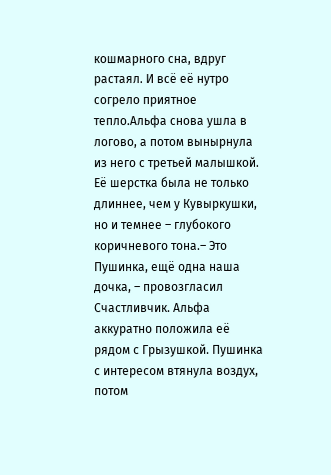кошмарного сна, вдруг растаял. И всё её нутро согрело приятное тепло.Альфа снова ушла в логово, а потом вынырнула из него с третьей малышкой. Её шерстка была не только длиннее, чем у Кувыркушки, но и темнее – глубокого коричневого тона.– Это Пушинка, ещё одна наша дочка, – провозгласил Счастливчик. Альфа аккуратно положила её рядом с Грызушкой. Пушинка с интересом втянула воздух, потом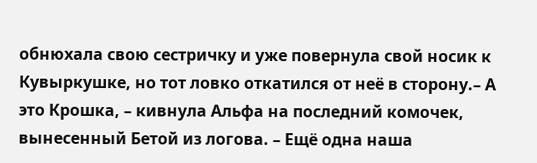обнюхала свою сестричку и уже повернула свой носик к Кувыркушке, но тот ловко откатился от неё в сторону.– А это Крошка, – кивнула Альфа на последний комочек, вынесенный Бетой из логова. – Ещё одна наша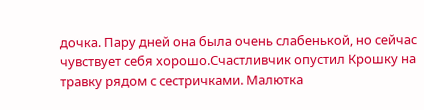дочка. Пару дней она была очень слабенькой, но сейчас чувствует себя хорошо.Счастливчик опустил Крошку на травку рядом с сестричками. Малютка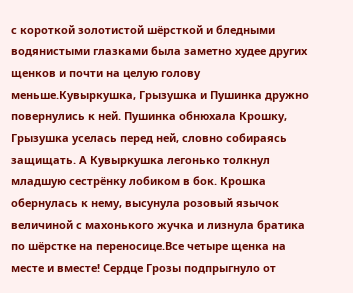с короткой золотистой шёрсткой и бледными водянистыми глазками была заметно худее других щенков и почти на целую голову меньше.Кувыркушка, Грызушка и Пушинка дружно повернулись к ней. Пушинка обнюхала Крошку, Грызушка уселась перед ней, словно собираясь защищать. А Кувыркушка легонько толкнул младшую сестрёнку лобиком в бок. Крошка обернулась к нему, высунула розовый язычок величиной с махонького жучка и лизнула братика по шёрстке на переносице.Все четыре щенка на месте и вместе! Сердце Грозы подпрыгнуло от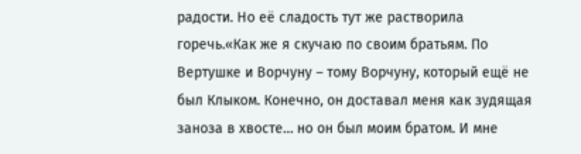радости. Но её сладость тут же растворила горечь.«Как же я скучаю по своим братьям. По Вертушке и Ворчуну – тому Ворчуну, который ещё не был Клыком. Конечно, он доставал меня как зудящая заноза в хвосте… но он был моим братом. И мне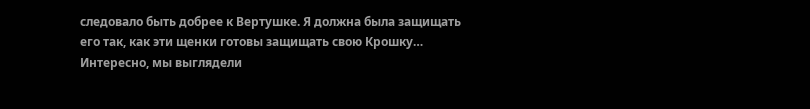следовало быть добрее к Вертушке. Я должна была защищать его так, как эти щенки готовы защищать свою Крошку… Интересно, мы выглядели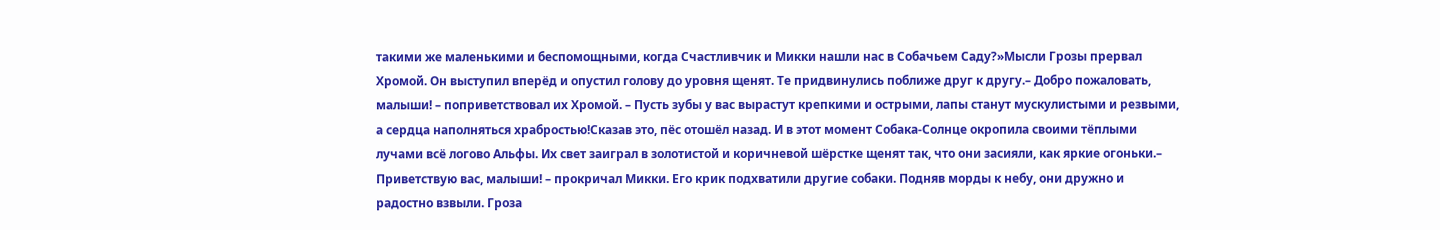такими же маленькими и беспомощными, когда Счастливчик и Микки нашли нас в Собачьем Саду?»Мысли Грозы прервал Хромой. Он выступил вперёд и опустил голову до уровня щенят. Те придвинулись поближе друг к другу.– Добро пожаловать, малыши! – поприветствовал их Хромой. – Пусть зубы у вас вырастут крепкими и острыми, лапы станут мускулистыми и резвыми, а сердца наполняться храбростью!Сказав это, пёс отошёл назад. И в этот момент Собака-Солнце окропила своими тёплыми лучами всё логово Альфы. Их свет заиграл в золотистой и коричневой шёрстке щенят так, что они засияли, как яркие огоньки.– Приветствую вас, малыши! – прокричал Микки. Его крик подхватили другие собаки. Подняв морды к небу, они дружно и радостно взвыли. Гроза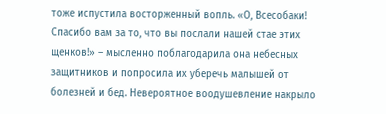тоже испустила восторженный вопль. «О, Всесобаки! Спасибо вам за то, что вы послали нашей стае этих щенков!» – мысленно поблагодарила она небесных защитников и попросила их уберечь малышей от болезней и бед. Невероятное воодушевление накрыло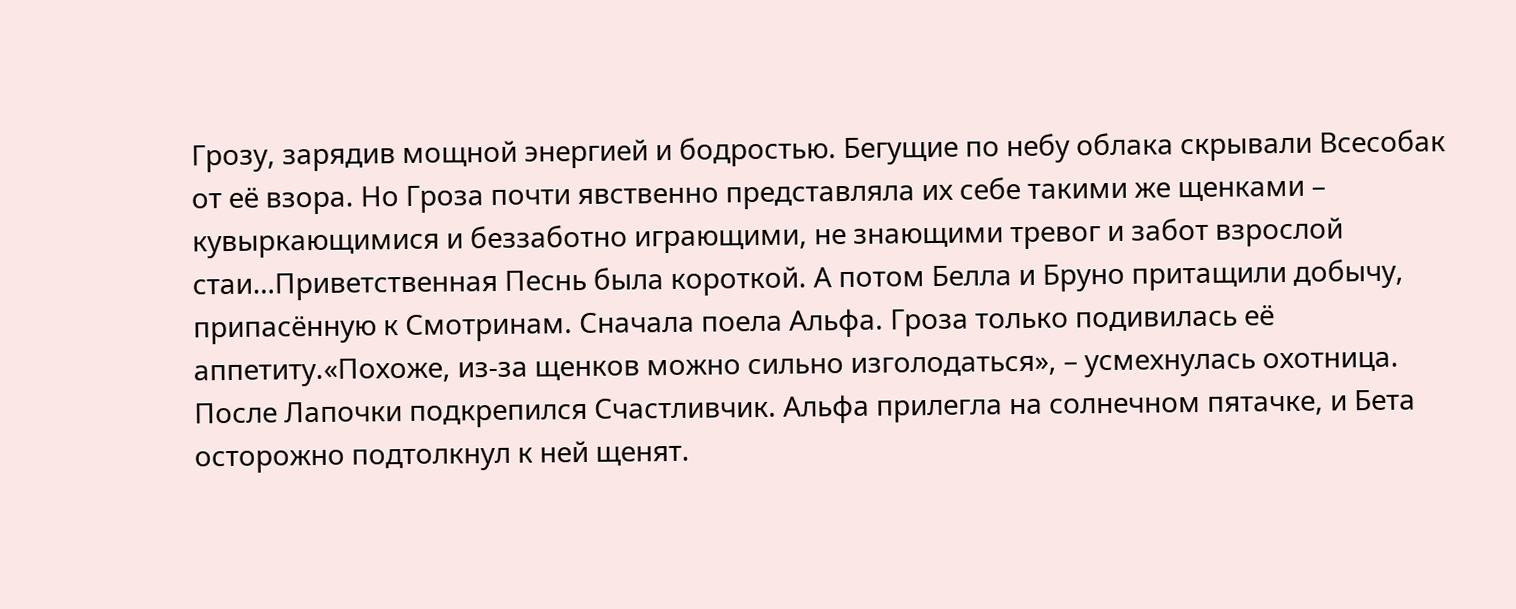Грозу, зарядив мощной энергией и бодростью. Бегущие по небу облака скрывали Всесобак от её взора. Но Гроза почти явственно представляла их себе такими же щенками – кувыркающимися и беззаботно играющими, не знающими тревог и забот взрослой стаи…Приветственная Песнь была короткой. А потом Белла и Бруно притащили добычу, припасённую к Смотринам. Сначала поела Альфа. Гроза только подивилась её аппетиту.«Похоже, из-за щенков можно сильно изголодаться», – усмехнулась охотница. После Лапочки подкрепился Счастливчик. Альфа прилегла на солнечном пятачке, и Бета осторожно подтолкнул к ней щенят.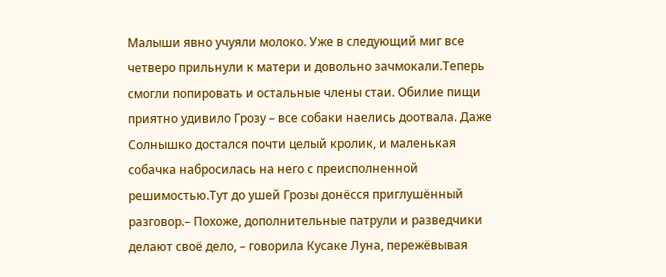Малыши явно учуяли молоко. Уже в следующий миг все четверо прильнули к матери и довольно зачмокали.Теперь смогли попировать и остальные члены стаи. Обилие пищи приятно удивило Грозу – все собаки наелись доотвала. Даже Солнышко достался почти целый кролик, и маленькая собачка набросилась на него с преисполненной решимостью.Тут до ушей Грозы донёсся приглушённый разговор.– Похоже, дополнительные патрули и разведчики делают своё дело, – говорила Кусаке Луна, пережёвывая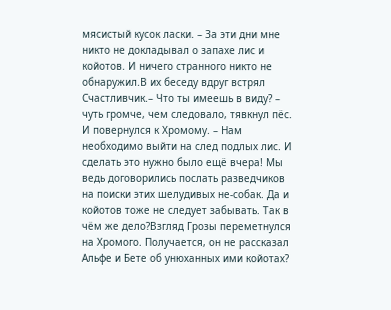мясистый кусок ласки. – За эти дни мне никто не докладывал о запахе лис и койотов. И ничего странного никто не обнаружил.В их беседу вдруг встрял Счастливчик.– Что ты имеешь в виду? – чуть громче, чем следовало, тявкнул пёс. И повернулся к Хромому. – Нам необходимо выйти на след подлых лис. И сделать это нужно было ещё вчера! Мы ведь договорились послать разведчиков на поиски этих шелудивых не-собак. Да и койотов тоже не следует забывать. Так в чём же дело?Взгляд Грозы переметнулся на Хромого. Получается, он не рассказал Альфе и Бете об унюханных ими койотах?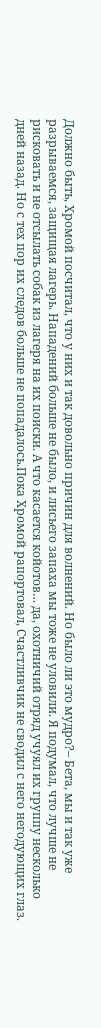Должно быть, Хромой посчитал, что у них и так довольно причин для волнений. Но было ли это мудро?– Бета, мы и так уже разрываемся, защищая лагерь. Нападений больше не было, и лисьего запаха мы тоже не уловили. Я подумал, что лучше не рисковать и не отсылать собак из лагеря на их поиски. А что касается койотов… да, охотничий отряд учуял их группу несколько дней назад. Но с тех пор их следов больше не попадалось.Пока Хромой рапортовал, Счастливчик не сводил с него негодующих глаз.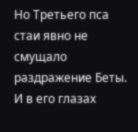Но Третьего пса стаи явно не смущало раздражение Беты. И в его глазах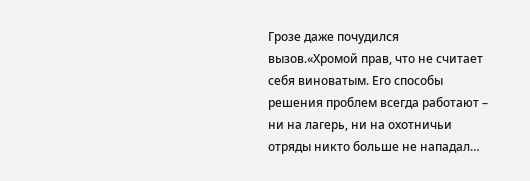Грозе даже почудился вызов.«Хромой прав, что не считает себя виноватым. Его способы решения проблем всегда работают – ни на лагерь, ни на охотничьи отряды никто больше не нападал…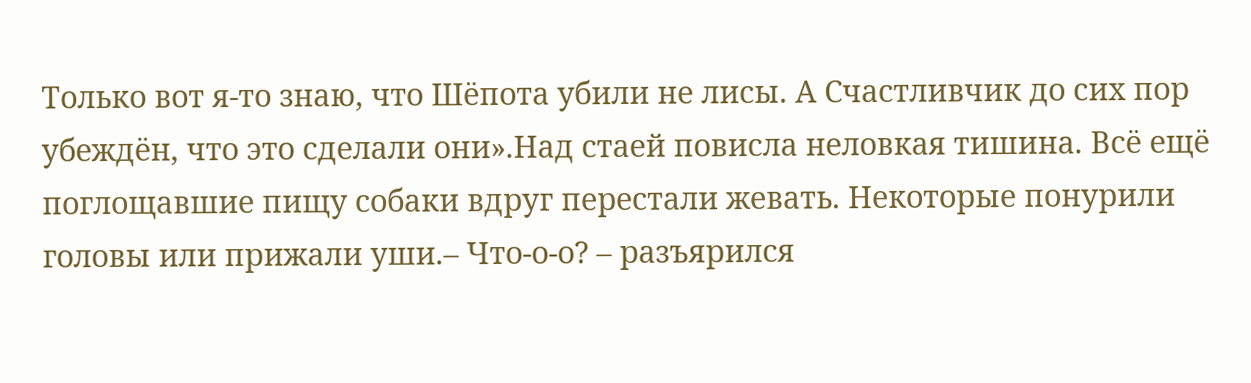Только вот я-то знаю, что Шёпота убили не лисы. А Счастливчик до сих пор убеждён, что это сделали они».Над стаей повисла неловкая тишина. Всё ещё поглощавшие пищу собаки вдруг перестали жевать. Некоторые понурили головы или прижали уши.– Что-о-о? – разъярился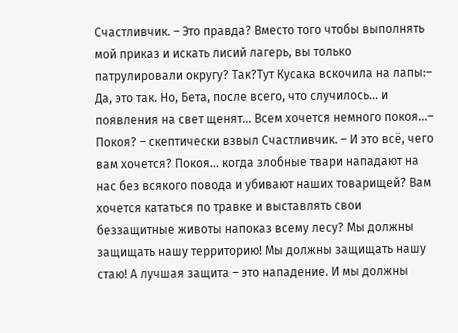Счастливчик. – Это правда? Вместо того чтобы выполнять мой приказ и искать лисий лагерь, вы только патрулировали округу? Так?Тут Кусака вскочила на лапы:– Да, это так. Но, Бета, после всего, что случилось… и появления на свет щенят… Всем хочется немного покоя…– Покоя? – скептически взвыл Счастливчик. – И это всё, чего вам хочется? Покоя… когда злобные твари нападают на нас без всякого повода и убивают наших товарищей? Вам хочется кататься по травке и выставлять свои беззащитные животы напоказ всему лесу? Мы должны защищать нашу территорию! Мы должны защищать нашу стаю! А лучшая защита – это нападение. И мы должны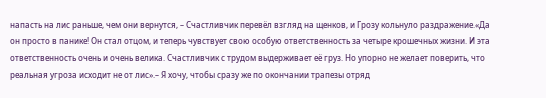напасть на лис раньше, чем они вернутся, – Счастливчик перевёл взгляд на щенков, и Грозу кольнуло раздражение.«Да он просто в панике! Он стал отцом, и теперь чувствует свою особую ответственность за четыре крошечных жизни. И эта ответственность очень и очень велика. Счастливчик с трудом выдерживает её груз. Но упорно не желает поверить, что реальная угроза исходит не от лис».– Я хочу, чтобы сразу же по окончании трапезы отряд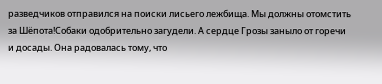разведчиков отправился на поиски лисьего лежбища. Мы должны отомстить за Шёпота!Собаки одобрительно загудели. А сердце Грозы заныло от горечи и досады. Она радовалась тому, что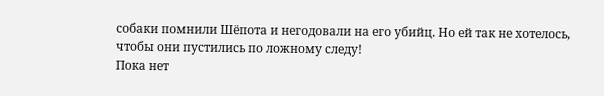собаки помнили Шёпота и негодовали на его убийц. Но ей так не хотелось, чтобы они пустились по ложному следу!
Пока нет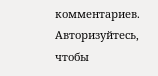комментариев. Авторизуйтесь, чтобы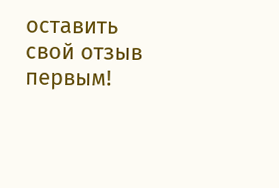оставить свой отзыв первым!